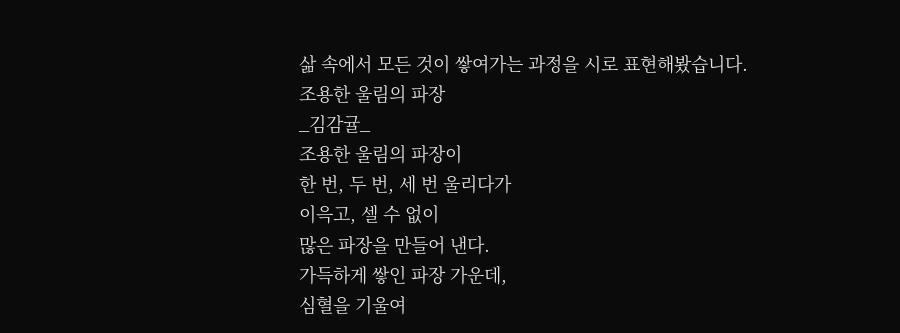삶 속에서 모든 것이 쌓여가는 과정을 시로 표현해봤습니다.
조용한 울림의 파장
_김감귤_
조용한 울림의 파장이
한 번, 두 번, 세 번 울리다가
이윽고, 셀 수 없이
많은 파장을 만들어 낸다.
가득하게 쌓인 파장 가운데,
심혈을 기울여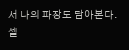서 나의 파장도 담아본다.
셀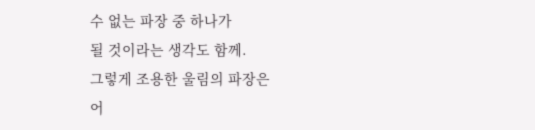수 없는 파장 중 하나가
될 것이라는 생각도 함께.
그렇게 조용한 울림의 파장은
어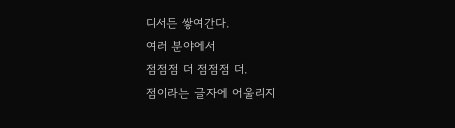디서든 쌓여간다.
여러 분야에서
점점점 더 점점점 더.
점이라는 글자에 어울리지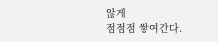않게
점점점 쌓여간다.